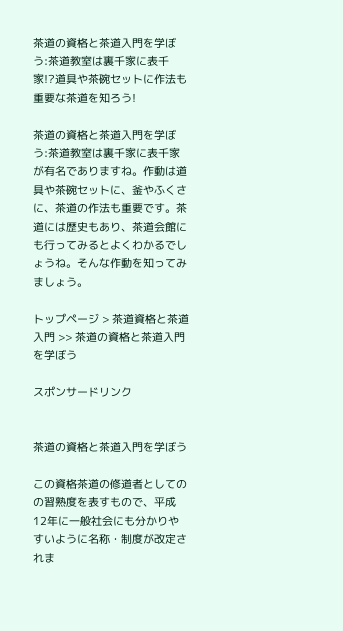茶道の資格と茶道入門を学ぼう:茶道教室は裏千家に表千家!?道具や茶碗セットに作法も重要な茶道を知ろう!

茶道の資格と茶道入門を学ぼう:茶道教室は裏千家に表千家が有名でありますね。作動は道具や茶碗セットに、釜やふくさに、茶道の作法も重要です。茶道には歴史もあり、茶道会館にも行ってみるとよくわかるでしょうね。そんな作動を知ってみましょう。

トップページ > 茶道資格と茶道入門 >> 茶道の資格と茶道入門を学ぼう

スポンサードリンク


茶道の資格と茶道入門を学ぼう

この資格茶道の修道者としてのの習熟度を表すもので、平成12年に一般社会にも分かりやすいように名称・制度が改定されま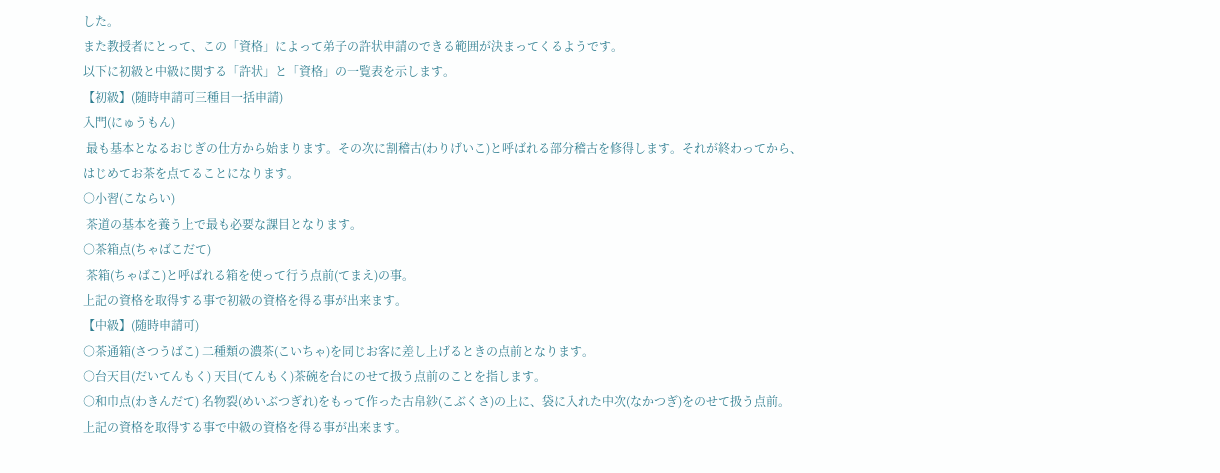した。
また教授者にとって、この「資格」によって弟子の許状申請のできる範囲が決まってくるようです。
以下に初級と中級に関する「許状」と「資格」の一覧表を示します。
【初級】(随時申請可三種目一括申請)
入門(にゅうもん)
 最も基本となるおじぎの仕方から始まります。その次に割稽古(わりげいこ)と呼ばれる部分稽古を修得します。それが終わってから、はじめてお茶を点てることになります。
○小習(こならい)
 茶道の基本を養う上で最も必要な課目となります。
○茶箱点(ちゃばこだて)
 茶箱(ちゃばこ)と呼ばれる箱を使って行う点前(てまえ)の事。
上記の資格を取得する事で初級の資格を得る事が出来ます。
【中級】(随時申請可)
○茶通箱(さつうばこ) 二種類の濃茶(こいちゃ)を同じお客に差し上げるときの点前となります。
○台天目(だいてんもく) 天目(てんもく)茶碗を台にのせて扱う点前のことを指します。
○和巾点(わきんだて) 名物裂(めいぶつぎれ)をもって作った古帛紗(こぶくさ)の上に、袋に入れた中次(なかつぎ)をのせて扱う点前。
上記の資格を取得する事で中級の資格を得る事が出来ます。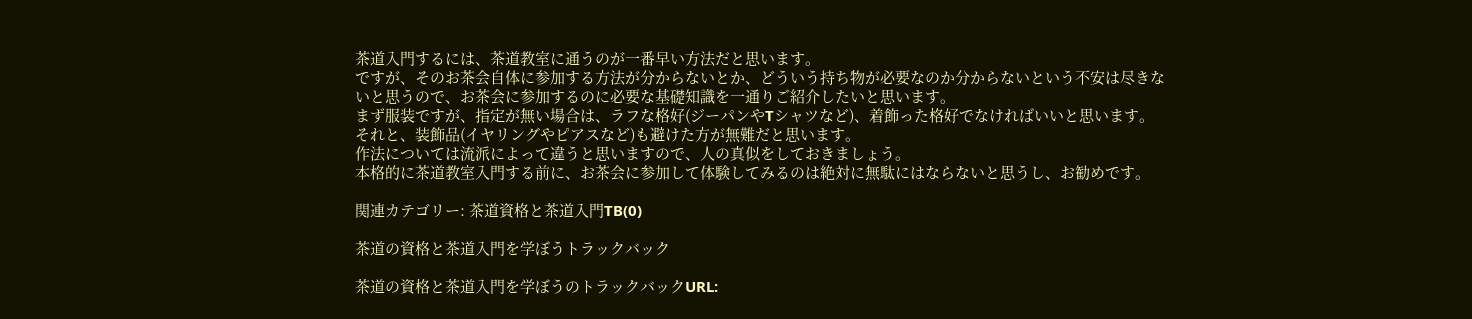茶道入門するには、茶道教室に通うのが一番早い方法だと思います。
ですが、そのお茶会自体に参加する方法が分からないとか、どういう持ち物が必要なのか分からないという不安は尽きないと思うので、お茶会に参加するのに必要な基礎知識を一通りご紹介したいと思います。
まず服装ですが、指定が無い場合は、ラフな格好(ジーパンやTシャツなど)、着飾った格好でなければいいと思います。
それと、装飾品(イヤリングやピアスなど)も避けた方が無難だと思います。
作法については流派によって違うと思いますので、人の真似をしておきましょう。
本格的に茶道教室入門する前に、お茶会に参加して体験してみるのは絶対に無駄にはならないと思うし、お勧めです。

関連カテゴリー: 茶道資格と茶道入門TB(0)

茶道の資格と茶道入門を学ぼうトラックバック

茶道の資格と茶道入門を学ぼうのトラックバックURL: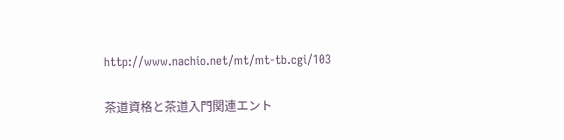http://www.nachio.net/mt/mt-tb.cgi/103

茶道資格と茶道入門関連エント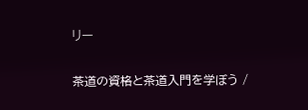リー

茶道の資格と茶道入門を学ぼう ⁄